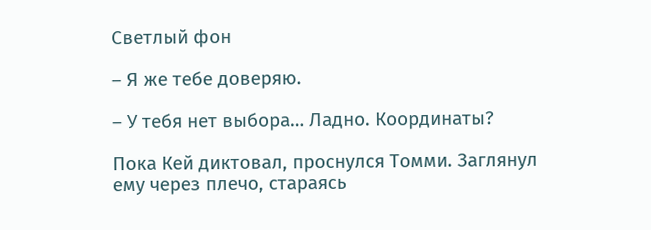Светлый фон

– Я же тебе доверяю.

– У тебя нет выбора… Ладно. Координаты?

Пока Кей диктовал, проснулся Томми. Заглянул ему через плечо, стараясь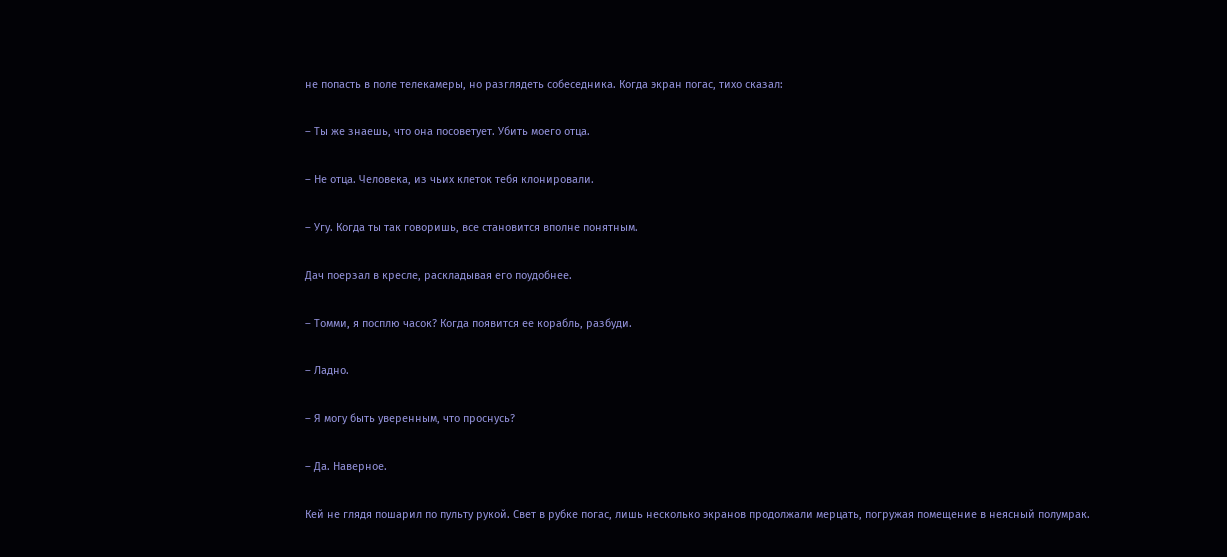не попасть в поле телекамеры, но разглядеть собеседника. Когда экран погас, тихо сказал:

– Ты же знаешь, что она посоветует. Убить моего отца.

– Не отца. Человека, из чьих клеток тебя клонировали.

– Угу. Когда ты так говоришь, все становится вполне понятным.

Дач поерзал в кресле, раскладывая его поудобнее.

– Томми, я посплю часок? Когда появится ее корабль, разбуди.

– Ладно.

– Я могу быть уверенным, что проснусь?

– Да. Наверное.

Кей не глядя пошарил по пульту рукой. Свет в рубке погас, лишь несколько экранов продолжали мерцать, погружая помещение в неясный полумрак.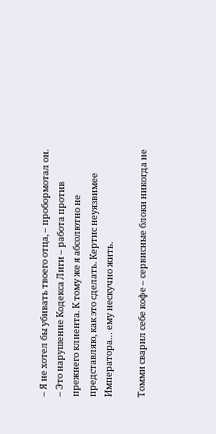– Я не хотел бы убивать твоего отца, – пробормотал он. – Это нарушение Кодекса Лиги – работа против прежнего клиента. К тому же я абсолютно не представляю, как это сделать. Кертис неуязвимее Императора… ему нескучно жить.

Томми сварил себе кофе – сервисные блоки никогда не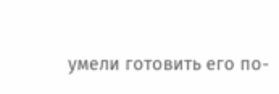умели готовить его по-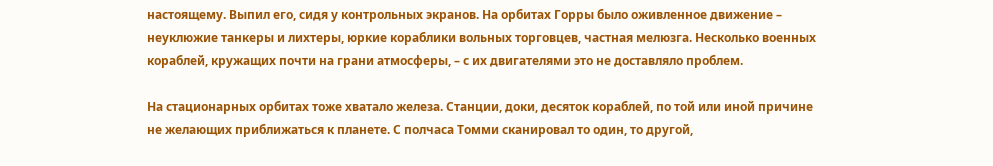настоящему. Выпил его, сидя у контрольных экранов. На орбитах Горры было оживленное движение – неуклюжие танкеры и лихтеры, юркие кораблики вольных торговцев, частная мелюзга. Несколько военных кораблей, кружащих почти на грани атмосферы, – с их двигателями это не доставляло проблем.

На стационарных орбитах тоже хватало железа. Станции, доки, десяток кораблей, по той или иной причине не желающих приближаться к планете. С полчаса Томми сканировал то один, то другой,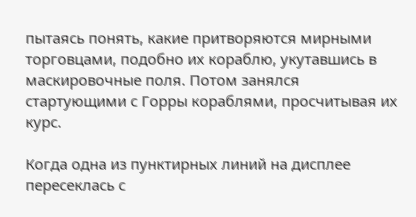пытаясь понять, какие притворяются мирными торговцами, подобно их кораблю, укутавшись в маскировочные поля. Потом занялся стартующими с Горры кораблями, просчитывая их курс.

Когда одна из пунктирных линий на дисплее пересеклась с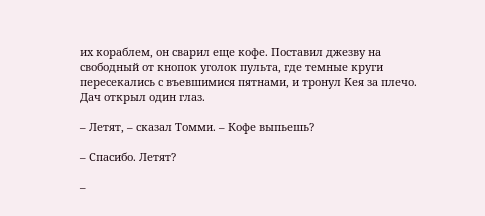их кораблем, он сварил еще кофе. Поставил джезву на свободный от кнопок уголок пульта, где темные круги пересекались с въевшимися пятнами, и тронул Кея за плечо. Дач открыл один глаз.

– Летят, – сказал Томми. – Кофе выпьешь?

– Спасибо. Летят?

–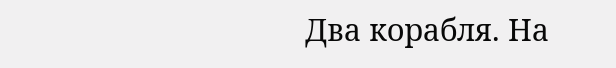Два корабля. На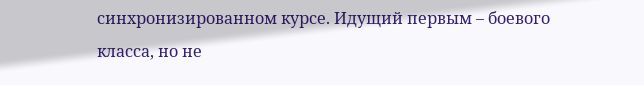синхронизированном курсе. Идущий первым – боевого класса, но не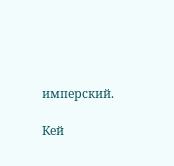имперский.

Кей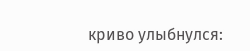криво улыбнулся: